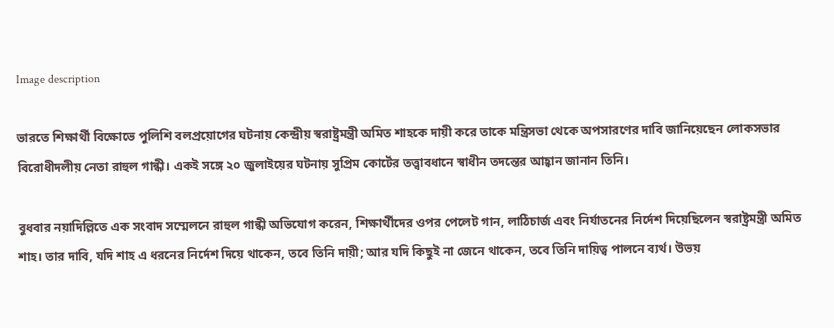Image description

ভারতে শিক্ষার্থী বিক্ষোভে পুলিশি বলপ্রয়োগের ঘটনায় কেন্দ্রীয় স্বরাষ্ট্রমন্ত্রী অমিত শাহকে দায়ী করে তাকে মন্ত্রিসভা থেকে অপসারণের দাবি জানিয়েছেন লোকসভার বিরোধীদলীয় নেতা রাহুল গান্ধী। একই সঙ্গে ২০ জুলাইয়ের ঘটনায় সুপ্রিম কোর্টের তত্ত্বাবধানে স্বাধীন তদন্তের আহ্বান জানান তিনি।

বুধবার নয়াদিল্লিতে এক সংবাদ সম্মেলনে রাহুল গান্ধী অভিযোগ করেন, শিক্ষার্থীদের ওপর পেলেট গান, লাঠিচার্জ এবং নির্যাতনের নির্দেশ দিয়েছিলেন স্বরাষ্ট্রমন্ত্রী অমিত শাহ। তার দাবি, যদি শাহ এ ধরনের নির্দেশ দিয়ে থাকেন, তবে তিনি দায়ী; আর যদি কিছুই না জেনে থাকেন, তবে তিনি দায়িত্ব পালনে ব্যর্থ। উভয়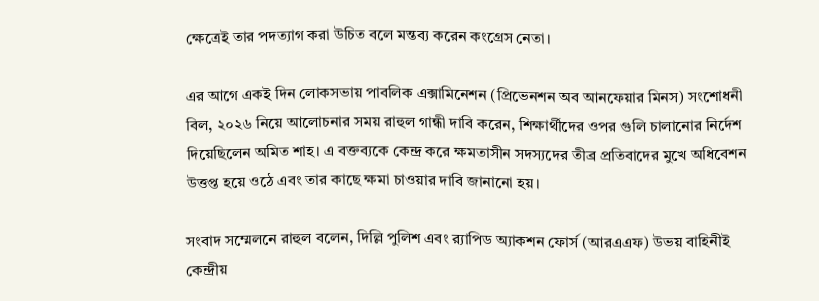ক্ষেত্রেই তার পদত্যাগ করা উচিত বলে মন্তব্য করেন কংগ্রেস নেতা।

এর আগে একই দিন লোকসভায় পাবলিক এক্সামিনেশন (প্রিভেনশন অব আনফেয়ার মিনস) সংশোধনী বিল, ২০২৬ নিয়ে আলোচনার সময় রাহুল গান্ধী দাবি করেন, শিক্ষার্থীদের ওপর গুলি চালানোর নির্দেশ দিয়েছিলেন অমিত শাহ। এ বক্তব্যকে কেন্দ্র করে ক্ষমতাসীন সদস্যদের তীব্র প্রতিবাদের মুখে অধিবেশন উত্তপ্ত হয়ে ওঠে এবং তার কাছে ক্ষমা চাওয়ার দাবি জানানো হয়।

সংবাদ সম্মেলনে রাহুল বলেন, দিল্লি পুলিশ এবং র‍্যাপিড অ্যাকশন ফোর্স (আরএএফ) উভয় বাহিনীই কেন্দ্রীয়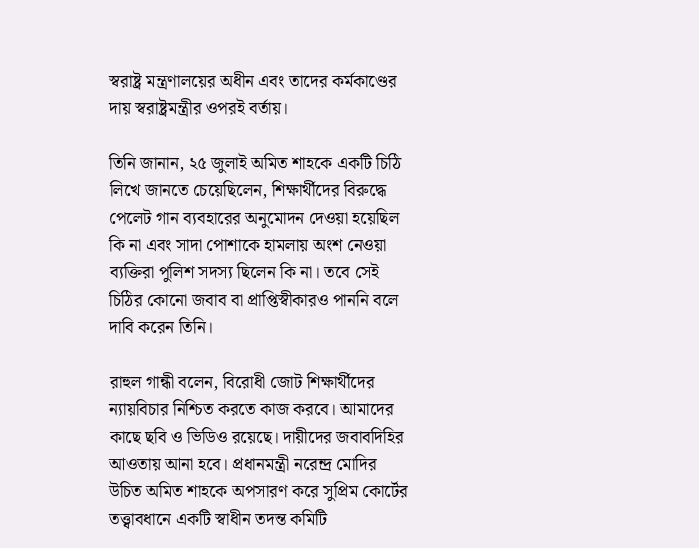স্বরাষ্ট্র মন্ত্রণালয়ের অধীন এবং তাদের কর্মকাণ্ডের দায় স্বরাষ্ট্রমন্ত্রীর ওপরই বর্তায়।

তিনি জানান, ২৫ জুলাই অমিত শাহকে একটি চিঠি লিখে জানতে চেয়েছিলেন, শিক্ষার্থীদের বিরুদ্ধে পেলেট গান ব্যবহারের অনুমোদন দেওয়া হয়েছিল কি না এবং সাদা পোশাকে হামলায় অংশ নেওয়া ব্যক্তিরা পুলিশ সদস্য ছিলেন কি না। তবে সেই চিঠির কোনো জবাব বা প্রাপ্তিস্বীকারও পাননি বলে দাবি করেন তিনি।

রাহুল গান্ধী বলেন, বিরোধী জোট শিক্ষার্থীদের ন্যায়বিচার নিশ্চিত করতে কাজ করবে। আমাদের কাছে ছবি ও ভিডিও রয়েছে। দায়ীদের জবাবদিহির আওতায় আনা হবে। প্রধানমন্ত্রী নরেন্দ্র মোদির উচিত অমিত শাহকে অপসারণ করে সুপ্রিম কোর্টের তত্ত্বাবধানে একটি স্বাধীন তদন্ত কমিটি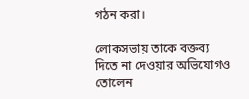গঠন করা।

লোকসভায় তাকে বক্তব্য দিতে না দেওয়ার অভিযোগও তোলেন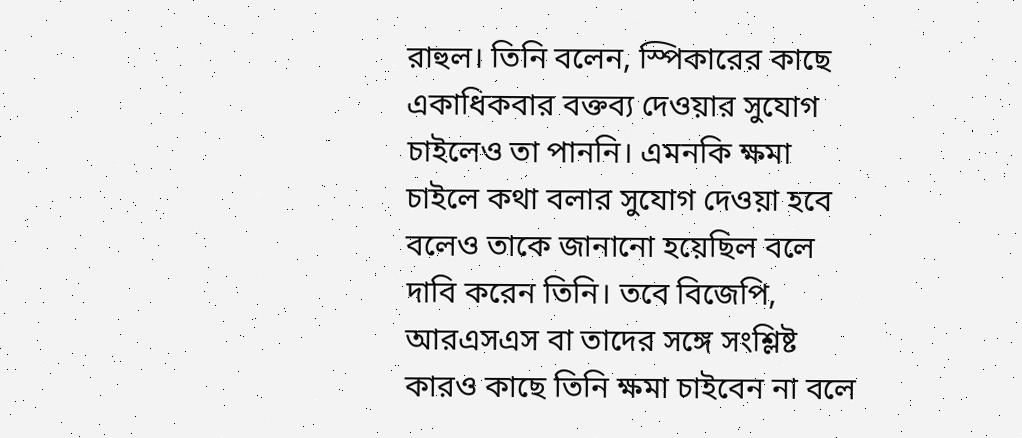রাহুল। তিনি বলেন, স্পিকারের কাছে একাধিকবার বক্তব্য দেওয়ার সুযোগ চাইলেও তা পাননি। এমনকি ক্ষমা চাইলে কথা বলার সুযোগ দেওয়া হবে বলেও তাকে জানানো হয়েছিল বলে দাবি করেন তিনি। তবে বিজেপি, আরএসএস বা তাদের সঙ্গে সংশ্লিষ্ট কারও কাছে তিনি ক্ষমা চাইবেন না বলে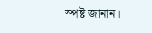স্পষ্ট জানান।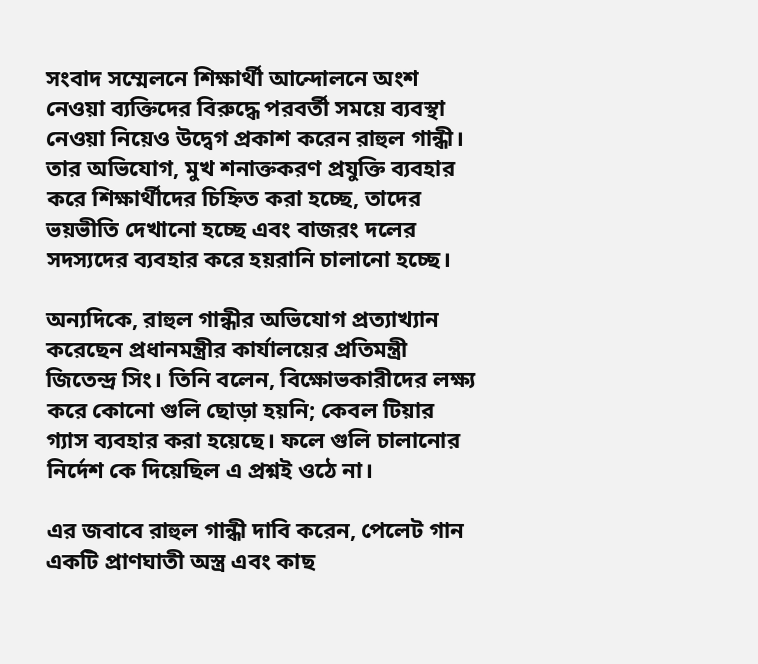সংবাদ সম্মেলনে শিক্ষার্থী আন্দোলনে অংশ নেওয়া ব্যক্তিদের বিরুদ্ধে পরবর্তী সময়ে ব্যবস্থা নেওয়া নিয়েও উদ্বেগ প্রকাশ করেন রাহুল গান্ধী। তার অভিযোগ, মুখ শনাক্তকরণ প্রযুক্তি ব্যবহার করে শিক্ষার্থীদের চিহ্নিত করা হচ্ছে, তাদের ভয়ভীতি দেখানো হচ্ছে এবং বাজরং দলের সদস্যদের ব্যবহার করে হয়রানি চালানো হচ্ছে।

অন্যদিকে, রাহুল গান্ধীর অভিযোগ প্রত্যাখ্যান করেছেন প্রধানমন্ত্রীর কার্যালয়ের প্রতিমন্ত্রী জিতেন্দ্র সিং। তিনি বলেন, বিক্ষোভকারীদের লক্ষ্য করে কোনো গুলি ছোড়া হয়নি; কেবল টিয়ার গ্যাস ব্যবহার করা হয়েছে। ফলে গুলি চালানোর নির্দেশ কে দিয়েছিল এ প্রশ্নই ওঠে না।

এর জবাবে রাহুল গান্ধী দাবি করেন, পেলেট গান একটি প্রাণঘাতী অস্ত্র এবং কাছ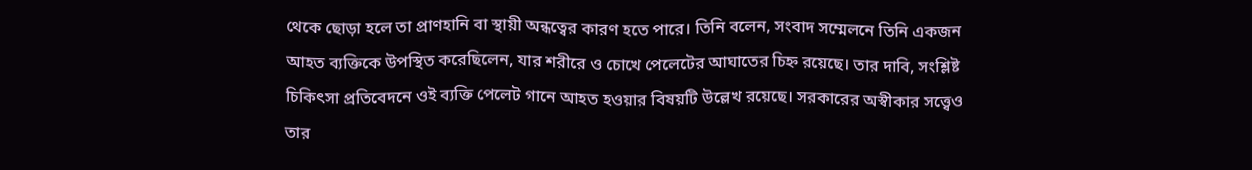থেকে ছোড়া হলে তা প্রাণহানি বা স্থায়ী অন্ধত্বের কারণ হতে পারে। তিনি বলেন, সংবাদ সম্মেলনে তিনি একজন আহত ব্যক্তিকে উপস্থিত করেছিলেন, যার শরীরে ও চোখে পেলেটের আঘাতের চিহ্ন রয়েছে। তার দাবি, সংশ্লিষ্ট চিকিৎসা প্রতিবেদনে ওই ব্যক্তি পেলেট গানে আহত হওয়ার বিষয়টি উল্লেখ রয়েছে। সরকারের অস্বীকার সত্ত্বেও তার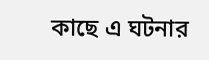কাছে এ ঘটনার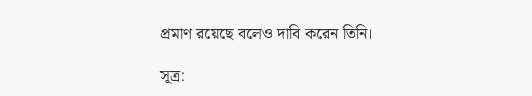প্রমাণ রয়েছে বলেও দাবি করেন তিনি।

সূত্র: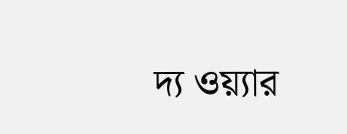দ্য ওয়্যার